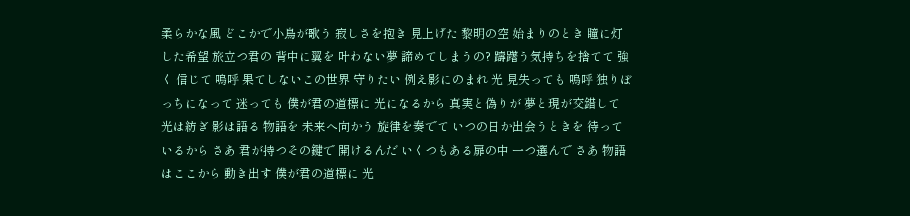柔らかな風 どこかで小鳥が歌う 寂しさを抱き 見上げた 黎明の空 始まりのとき 瞳に灯した希望 旅立つ君の 背中に翼を 叶わない夢 諦めてしまうの? 躊躇う気持ちを捨てて 強く 信じて 嗚呼 果てしないこの世界 守りたい 例え影にのまれ 光 見失っても 嗚呼 独りぼっちになって 迷っても 僕が君の道標に 光になるから 真実と偽りが 夢と現が交錯して 光は紡ぎ 影は語る 物語を 未来へ向かう 旋律を奏でて いつの日か出会うときを 待っているから さあ 君が持つその鍵で 開けるんだ いくつもある扉の中 一つ選んで さあ 物語はここから 動き出す 僕が君の道標に 光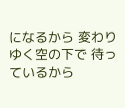になるから 変わりゆく空の下で 待っているから